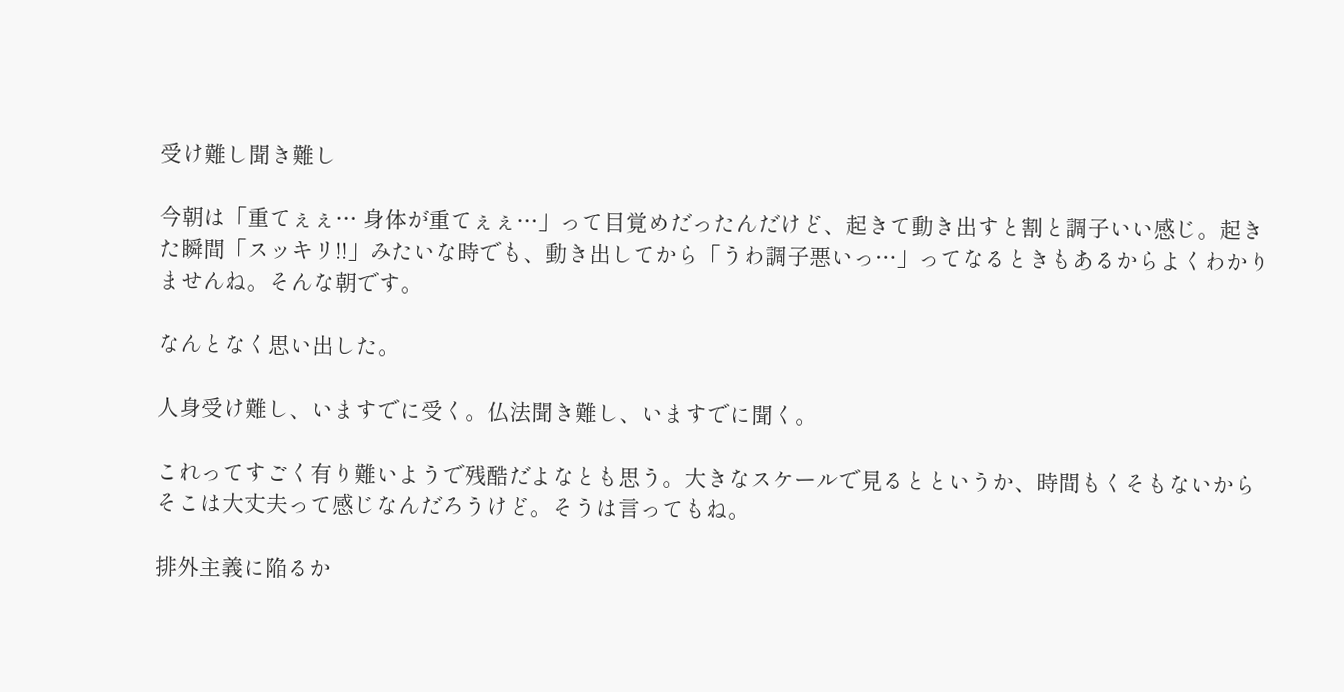受け難し聞き難し

今朝は「重てぇぇ… 身体が重てぇぇ…」って目覚めだったんだけど、起きて動き出すと割と調子いい感じ。起きた瞬間「スッキリ!!」みたいな時でも、動き出してから「うわ調子悪いっ…」ってなるときもあるからよくわかりませんね。そんな朝です。

なんとなく思い出した。

人身受け難し、いますでに受く。仏法聞き難し、いますでに聞く。

これってすごく有り難いようで残酷だよなとも思う。大きなスケールで見るとというか、時間もくそもないからそこは大丈夫って感じなんだろうけど。そうは言ってもね。

排外主義に陥るか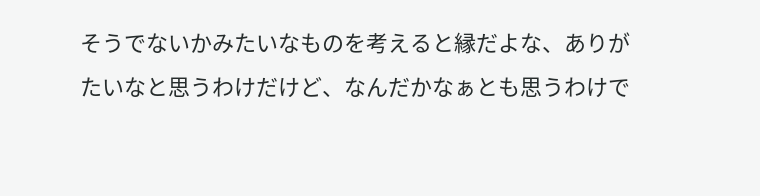そうでないかみたいなものを考えると縁だよな、ありがたいなと思うわけだけど、なんだかなぁとも思うわけで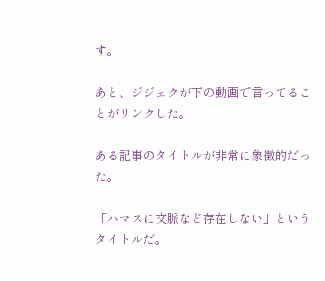す。

あと、ジジェクが下の動画で言ってることがリンクした。

ある記事のタイトルが非常に象徴的だった。

「ハマスに文脈など存在しない」というタイトルだ。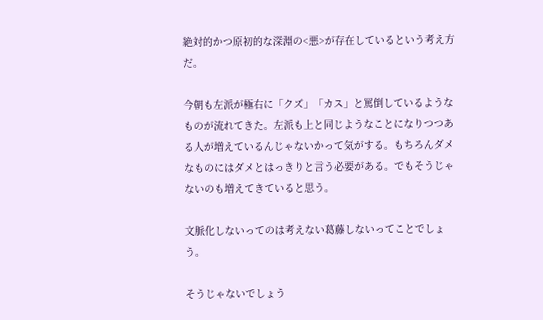絶対的かつ原初的な深淵の<悪>が存在しているという考え方だ。

今朝も左派が極右に「クズ」「カス」と罵倒しているようなものが流れてきた。左派も上と同じようなことになりつつある人が増えているんじゃないかって気がする。もちろんダメなものにはダメとはっきりと言う必要がある。でもそうじゃないのも増えてきていると思う。

文脈化しないってのは考えない葛藤しないってことでしょう。

そうじゃないでしょう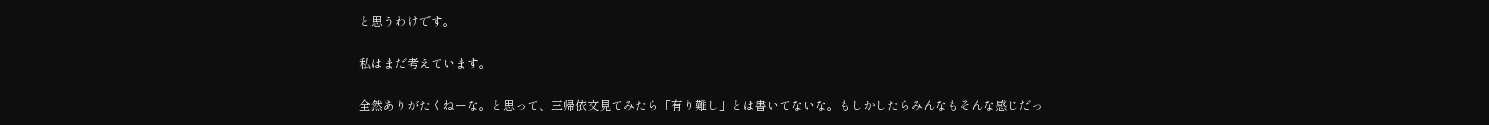と思うわけです。

私はまだ考えています。

全然ありがたくねーな。と思って、三帰依文見てみたら「有り難し」とは書いてないな。もしかしたらみんなもそんな感じだっ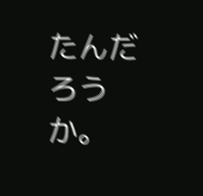たんだろうか。